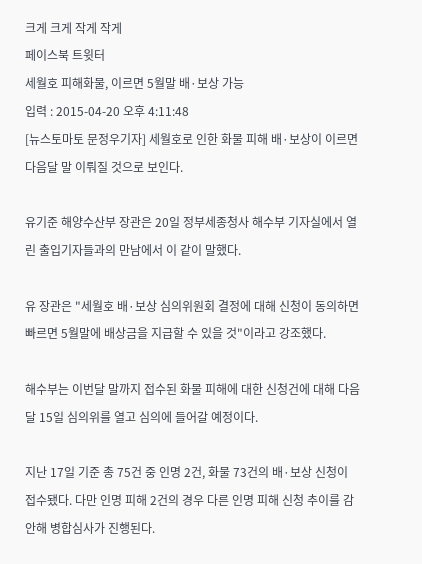크게 크게 작게 작게
페이스북 트윗터
세월호 피해화물, 이르면 5월말 배·보상 가능
입력 : 2015-04-20 오후 4:11:48
[뉴스토마토 문정우기자] 세월호로 인한 화물 피해 배·보상이 이르면 다음달 말 이뤄질 것으로 보인다.

유기준 해양수산부 장관은 20일 정부세종청사 해수부 기자실에서 열린 출입기자들과의 만남에서 이 같이 말했다.

유 장관은 "세월호 배·보상 심의위원회 결정에 대해 신청이 동의하면 빠르면 5월말에 배상금을 지급할 수 있을 것"이라고 강조했다.

해수부는 이번달 말까지 접수된 화물 피해에 대한 신청건에 대해 다음달 15일 심의위를 열고 심의에 들어갈 예정이다.

지난 17일 기준 총 75건 중 인명 2건, 화물 73건의 배·보상 신청이 접수됐다. 다만 인명 피해 2건의 경우 다른 인명 피해 신청 추이를 감안해 병합심사가 진행된다.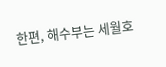한편, 해수부는 세월호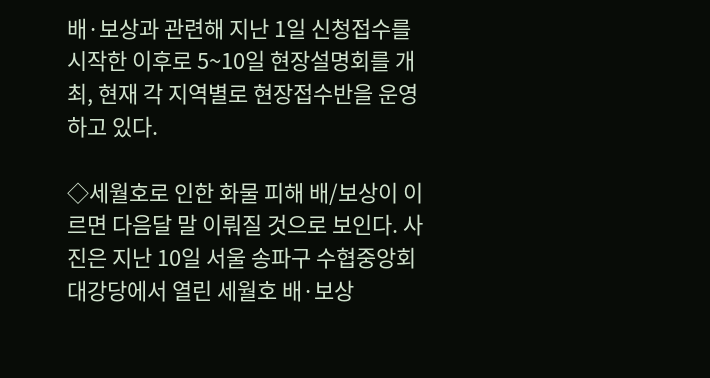배·보상과 관련해 지난 1일 신청접수를 시작한 이후로 5~10일 현장설명회를 개최, 현재 각 지역별로 현장접수반을 운영하고 있다.

◇세월호로 인한 화물 피해 배/보상이 이르면 다음달 말 이뤄질 것으로 보인다. 사진은 지난 10일 서울 송파구 수협중앙회 대강당에서 열린 세월호 배·보상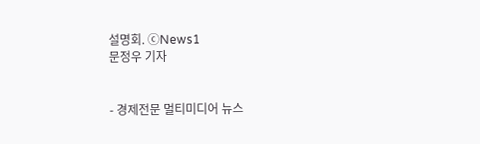설명회. ⓒNews1
문정우 기자


- 경제전문 멀티미디어 뉴스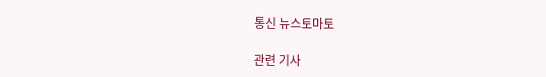통신 뉴스토마토

관련 기사